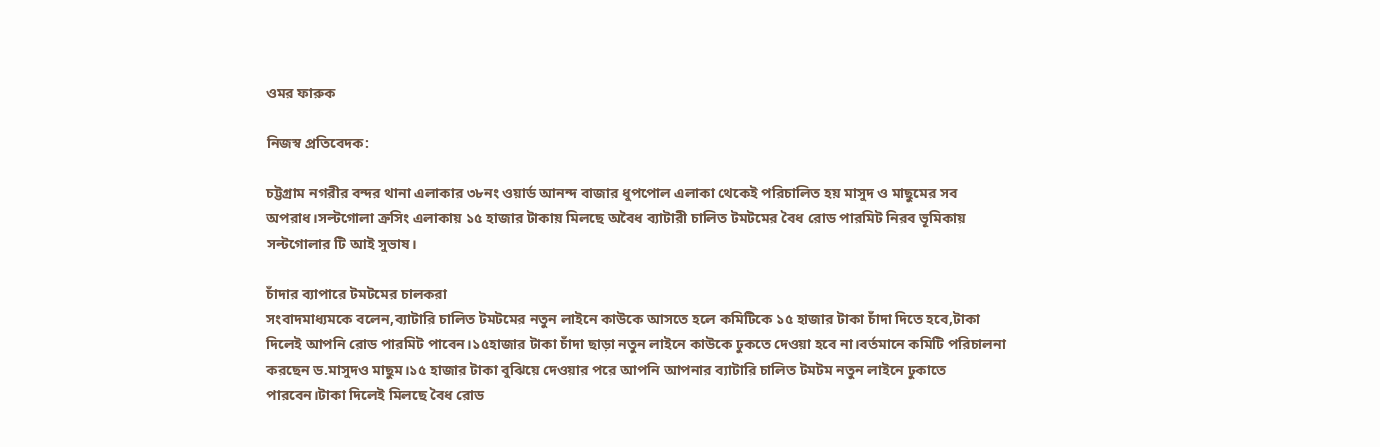ওমর ফারুক

নিজস্ব প্রতিবেদক:

চট্টগ্রাম নগরীর বন্দর থানা এলাকার ৩৮নং ওয়ার্ড আনন্দ বাজার ধুপপোল এলাকা থেকেই পরিচালিত হয় মাসুদ ও মাছুমের সব অপরাধ।সল্টগোলা ক্রসিং এলাকায় ১৫ হাজার টাকায় মিলছে অবৈধ ব্যাটারী চালিত টমটমের বৈধ রোড পারমিট নিরব ভূমিকায় সল্টগোলার টি আই সুভাষ।

চাঁদার ব্যাপারে টমটমের চালকরা
সংবাদমাধ্যমকে বলেন,ব্যাটারি চালিত টমটমের নতুন লাইনে কাউকে আসতে হলে কমিটিকে ১৫ হাজার টাকা চাঁদা দিতে হবে,টাকা দিলেই আপনি রোড পারমিট পাবেন।১৫হাজার টাকা চাঁদা ছাড়া নতুন লাইনে কাউকে ঢুকতে দেওয়া হবে না।বর্তমানে কমিটি পরিচালনা করছেন ড.মাসুদও মাছুম।১৫ হাজার টাকা বুঝিয়ে দেওয়ার পরে আপনি আপনার ব্যাটারি চালিত টমটম নতুন লাইনে ঢুকাতে পারবেন।টাকা দিলেই মিলছে বৈধ রোড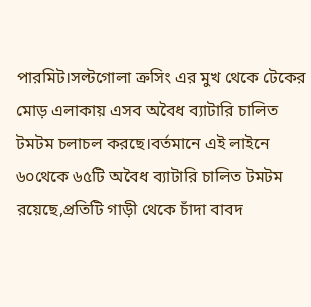পারমিট।সল্টগোলা ক্রসিং এর মুখ থেকে টেকের মোড় এলাকায় এসব অবৈধ ব্যাটারি চালিত টমটম চলাচল করছে।বর্তমানে এই লাইনে ৬০থেকে ৬৫টি অবৈধ ব্যাটারি চালিত টমটম রয়েছে,প্রতিটি গাড়ী থেকে চাঁদা বাবদ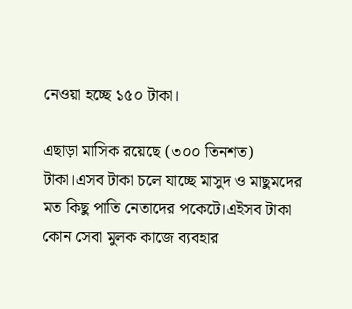নেওয়া হচ্ছে ১৫০ টাকা।

এছাড়া মাসিক রয়েছে (৩০০ তিনশত) টাকা।এসব টাকা চলে যাচ্ছে মাসুদ ও মাছুমদের মত কিছু পাতি নেতাদের পকেটে।এইসব টাকা কোন সেবা মুলক কাজে ব্যবহার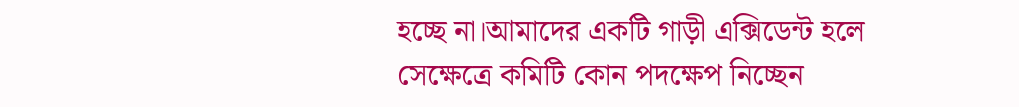হচ্ছে না।আমাদের একটি গাড়ী এক্সিডেন্ট হলে সেক্ষেত্রে কমিটি কোন পদক্ষেপ নিচ্ছেন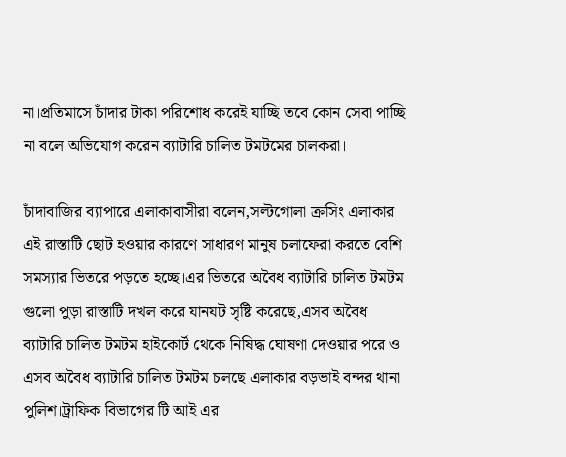না।প্রতিমাসে চাঁদার টাকা পরিশোধ করেই যাচ্ছি তবে কোন সেবা পাচ্ছি না বলে অভিযোগ করেন ব্যাটারি চালিত টমটমের চালকরা।

চাঁদাবাজির ব্যাপারে এলাকাবাসীরা বলেন,সল্টগোলা ক্রসিং এলাকার এই রাস্তাটি ছোট হওয়ার কারণে সাধারণ মানুষ চলাফেরা করতে বেশি সমস্যার ভিতরে পড়তে হচ্ছে।এর ভিতরে অবৈধ ব্যাটারি চালিত টমটম গুলো পুড়া রাস্তাটি দখল করে যানযট সৃষ্টি করেছে,এসব অবৈধ ব্যাটারি চালিত টমটম হাইকোর্ট থেকে নিষিদ্ধ ঘোষণা দেওয়ার পরে ও এসব অবৈধ ব্যাটারি চালিত টমটম চলছে এলাকার বড়ভাই বন্দর থানা পুলিশ।ট্রাফিক বিভাগের টি আই এর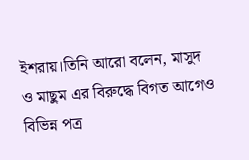ইশরায়।তিনি আরো বলেন, মাসুদ ও মাছুম এর বিরুদ্ধে বিগত আগেও বিভিন্ন পত্র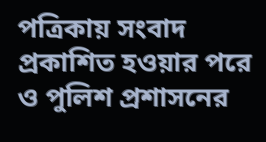পত্রিকায় সংবাদ প্রকাশিত হওয়ার পরে ও পুলিশ প্রশাসনের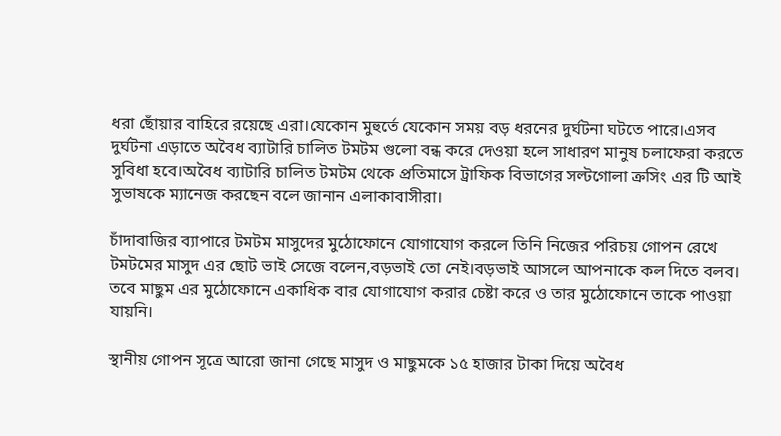ধরা ছোঁয়ার বাহিরে রয়েছে এরা।যেকোন মুহুর্তে যেকোন সময় বড় ধরনের দুর্ঘটনা ঘটতে পারে।এসব দুর্ঘটনা এড়াতে অবৈধ ব্যাটারি চালিত টমটম গুলো বন্ধ করে দেওয়া হলে সাধারণ মানুষ চলাফেরা করতে সুবিধা হবে।অবৈধ ব্যাটারি চালিত টমটম থেকে প্রতিমাসে ট্রাফিক বিভাগের সল্টগোলা ক্রসিং এর টি আই সুভাষকে ম্যানেজ করছেন বলে জানান এলাকাবাসীরা।

চাঁদাবাজির ব্যাপারে টমটম মাসুদের মুঠোফোনে যোগাযোগ করলে তিনি নিজের পরিচয় গোপন রেখে টমটমের মাসুদ এর ছোট ভাই সেজে বলেন,বড়ভাই তো নেই।বড়ভাই আসলে আপনাকে কল দিতে বলব। তবে মাছুম এর মুঠোফোনে একাধিক বার যোগাযোগ করার চেষ্টা করে ও তার মুঠোফোনে তাকে পাওয়া যায়নি।

স্থানীয় গোপন সূত্রে আরো জানা গেছে মাসুদ ও মাছুমকে ১৫ হাজার টাকা দিয়ে অবৈধ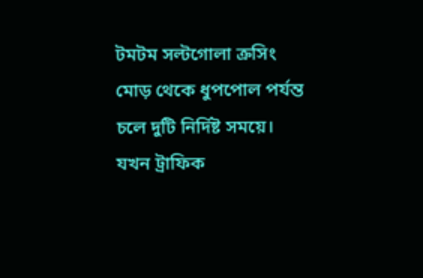টমটম সল্টগোলা ক্রসিং মোড় থেকে ধুপপোল পর্যন্ত চলে দুটি নির্দিষ্ট সময়ে। যখন ট্রাফিক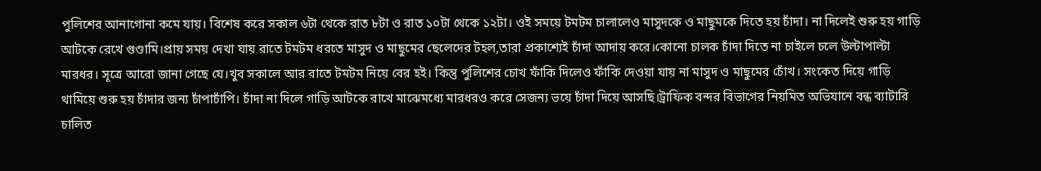পুলিশের আনাগোনা কমে যায়। বিশেষ করে সকাল ৬টা থেকে রাত ৮টা ও রাত ১০টা থেকে ১২টা। ওই সময়ে টমটম চালালেও মাসুদকে ও মাছুমকে দিতে হয় চাঁদা। না দিলেই শুরু হয় গাড়ি আটকে রেখে গুণ্ডামি।প্রায় সময় দেখা যায় রাতে টমটম ধরতে মাসুদ ও মাছুমের ছেলেদের টহল,তারা প্রকাশ্যেই চাঁদা আদায় করে।কোনো চালক চাঁদা দিতে না চাইলে চলে উল্টাপাল্টা মারধর। সূত্রে আরো জানা গেছে যে।খুব সকালে আর রাতে টমটম নিয়ে বের হই। কিন্তু পুলিশের চোখ ফাঁকি দিলেও ফাঁকি দেওয়া যায় না মাসুদ ও মাছুমের চোঁখ। সংকেত দিয়ে গাড়ি থামিয়ে শুরু হয় চাঁদার জন্য চাঁপাচাঁপি। চাঁদা না দিলে গাড়ি আটকে রাখে মাঝেমধ্যে মারধরও করে সেজন্য ভয়ে চাঁদা দিয়ে আসছি।ট্রাফিক বন্দর বিভাগের নিয়মিত অভিযানে বন্ধ ব্যাটারি চালিত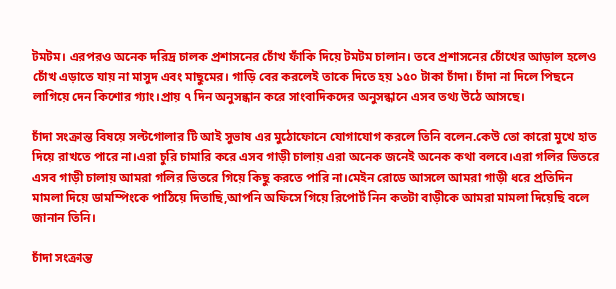টমটম। এরপরও অনেক দরিদ্র চালক প্রশাসনের চোঁখ ফাঁকি দিয়ে টমটম চালান। তবে প্রশাসনের চোঁখের আড়াল হলেও চোঁখ এড়াতে যায় না মাসুদ এবং মাছুমের। গাড়ি বের করলেই তাকে দিতে হয় ১৫০ টাকা চাঁদা। চাঁদা না দিলে পিছনে লাগিয়ে দেন কিশোর গ্যাং।প্রায় ৭ দিন অনুসন্ধান করে সাংবাদিকদের অনুসন্ধানে এসব তথ্য উঠে আসছে।

চাঁদা সংক্রান্ত বিষয়ে সল্টগোলার টি আই সুভাষ এর মুঠোফোনে যোগাযোগ করলে তিনি বলেন.কেউ তো কারো মুখে হাত দিয়ে রাখতে পারে না।এরা চুরি চামারি করে এসব গাড়ী চালায় এরা অনেক জনেই অনেক কথা বলবে।এরা গলির ভিতরে এসব গাড়ী চালায় আমরা গলির ভিতরে গিয়ে কিছু করতে পারি না।মেইন রোডে আসলে আমরা গাড়ী ধরে প্রতিদিন মামলা দিয়ে ডামম্পিংকে পাঠিয়ে দিতাছি,আপনি অফিসে গিয়ে রিপোর্ট নিন কতটা বাড়ীকে আমরা মামলা দিয়েছি বলে জানান তিনি।

চাঁদা সংক্রান্ত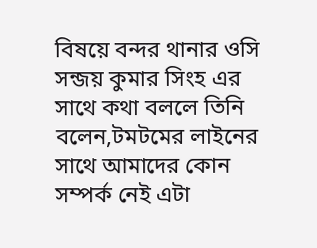বিষয়ে বন্দর থানার ওসি সন্জয় কুমার সিংহ এর সাথে কথা বললে তিনি বলেন,টমটমের লাইনের সাথে আমাদের কোন সম্পর্ক নেই এটা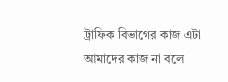ট্রাফিক বিভাগের কাজ এটা আমাদের কাজ না বলে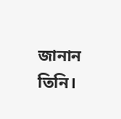জানান তিনি।